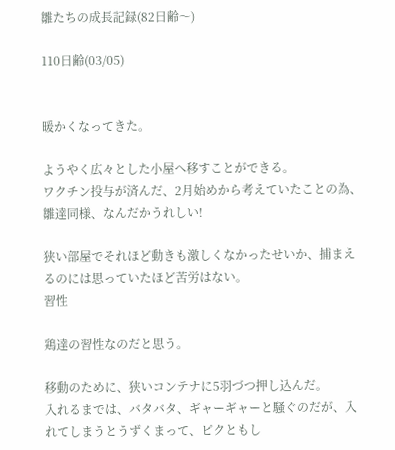雛たちの成長記録(82日齢〜)

110日齢(03/05)


暖かくなってきた。

ようやく広々とした小屋へ移すことができる。
ワクチン投与が済んだ、2月始めから考えていたことの為、雛達同様、なんだかうれしい!

狭い部屋でそれほど動きも激しくなかったせいか、捕まえるのには思っていたほど苦労はない。
習性

鶏達の習性なのだと思う。

移動のために、狭いコンテナに5羽づつ押し込んだ。
入れるまでは、バタバタ、ギャーギャーと騒ぐのだが、入れてしまうとうずくまって、ピクともし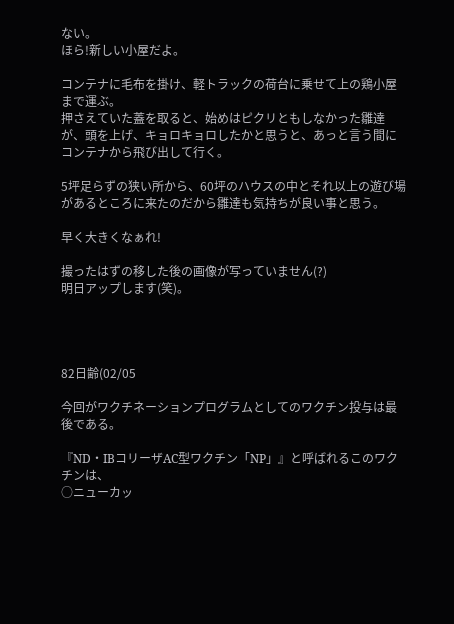ない。
ほら!新しい小屋だよ。

コンテナに毛布を掛け、軽トラックの荷台に乗せて上の鶏小屋まで運ぶ。
押さえていた蓋を取ると、始めはピクリともしなかった雛達が、頭を上げ、キョロキョロしたかと思うと、あっと言う間にコンテナから飛び出して行く。

5坪足らずの狭い所から、60坪のハウスの中とそれ以上の遊び場があるところに来たのだから雛達も気持ちが良い事と思う。

早く大きくなぁれ!

撮ったはずの移した後の画像が写っていません(?)
明日アップします(笑)。




82日齢(02/05

今回がワクチネーションプログラムとしてのワクチン投与は最後である。

『ND・IBコリーザAC型ワクチン「NP」』と呼ばれるこのワクチンは、
○ニューカッ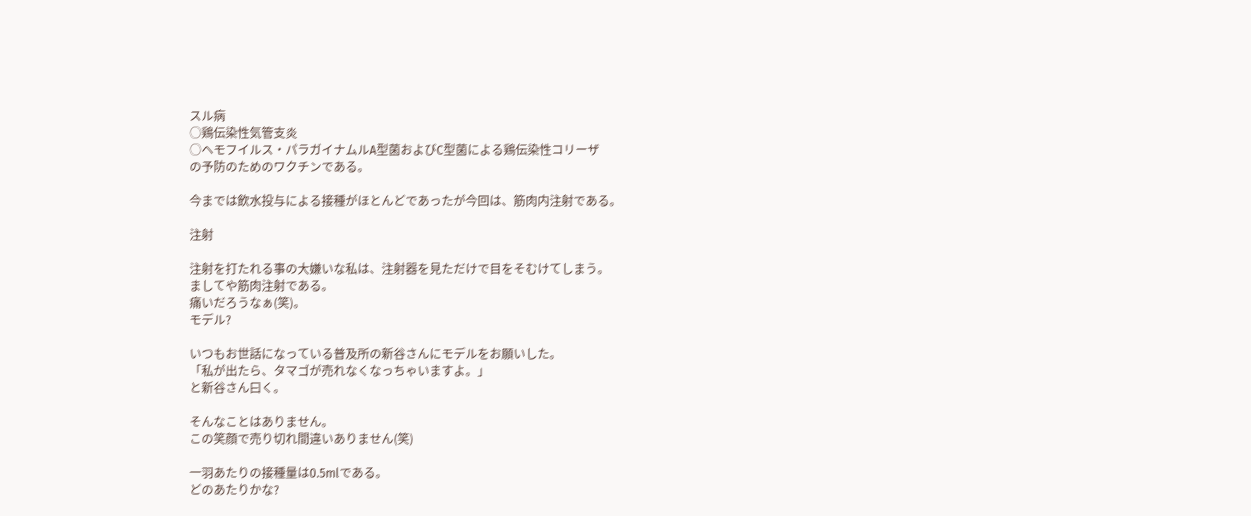スル病
○鶏伝染性気管支炎
○ヘモフイルス・パラガイナムルA型菌およびC型菌による鶏伝染性コリーザ
の予防のためのワクチンである。

今までは飲水投与による接種がほとんどであったが今回は、筋肉内注射である。

注射

注射を打たれる事の大嫌いな私は、注射器を見ただけで目をそむけてしまう。
ましてや筋肉注射である。
痛いだろうなぁ(笑)。
モデル?

いつもお世話になっている普及所の新谷さんにモデルをお願いした。
「私が出たら、タマゴが売れなくなっちゃいますよ。」
と新谷さん曰く。

そんなことはありません。
この笑顔で売り切れ間違いありません(笑)

一羽あたりの接種量は0.5mlである。
どのあたりかな?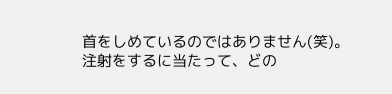首をしめているのではありません(笑)。
注射をするに当たって、どの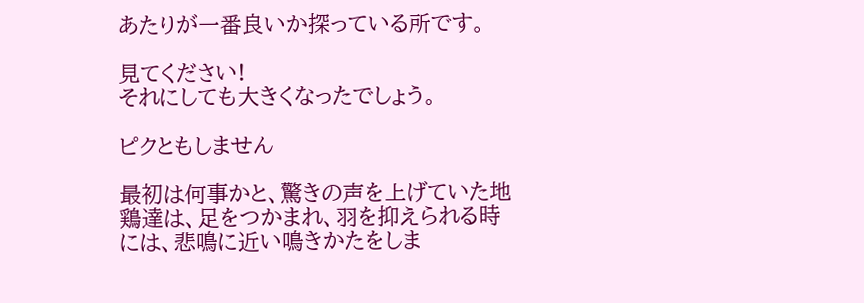あたりが一番良いか探っている所です。

見てください!
それにしても大きくなったでしょう。

ピクともしません

最初は何事かと、驚きの声を上げていた地鶏達は、足をつかまれ、羽を抑えられる時には、悲鳴に近い鳴きかたをしま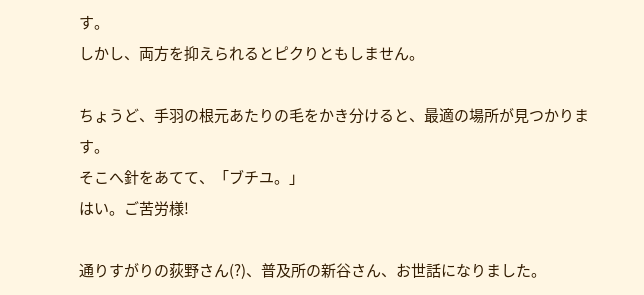す。
しかし、両方を抑えられるとピクりともしません。

ちょうど、手羽の根元あたりの毛をかき分けると、最適の場所が見つかります。
そこへ針をあてて、「ブチユ。」
はい。ご苦労様!

通りすがりの荻野さん(?)、普及所の新谷さん、お世話になりました。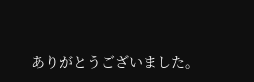ありがとうございました。